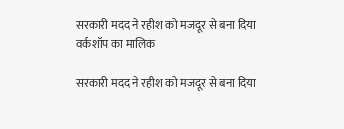सरकारी मदद ने रहीश को मजदूर से बना दिया वर्कशॉप का मालिक

सरकारी मदद ने रहीश को मजदूर से बना दिया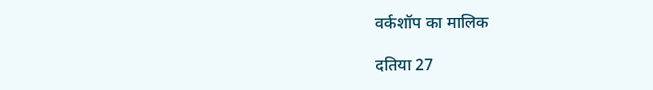वर्कशॉप का मालिक

दतिया 27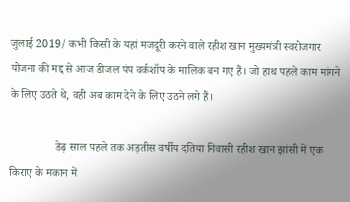जुलाई 2019/ कभी किसी के यहां मजदूरी करने वाले रहीश खान मुख्यमंत्री स्वरोजगार योजना की मद्द से आज डीजल पंप वर्कशॉप के मालिक बन गए हैं। जो हाथ पहले काम मांगने के लिए उठते थे, वही अब काम देने के लिए उठने लगे हैं।

                डेढ़ साल पहले तक अड़तीस वर्षीय दतिया निवासी रहीश खान झांसी में एक किराए के मकान में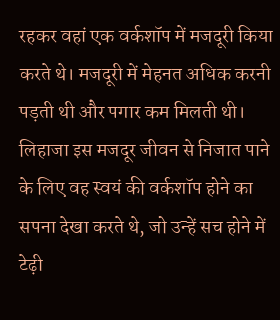रहकर वहां एक वर्कशॉप में मजदूरी किया करते थे। मजदूरी में मेहनत अधिक करनी पड़ती थी और पगार कम मिलती थी। लिहाजा इस मजदूर जीवन से निजात पाने  के लिए वह स्वयं की वर्कशॉप होने का सपना देखा करते थे, जो उन्हें सच होने में टेढ़ी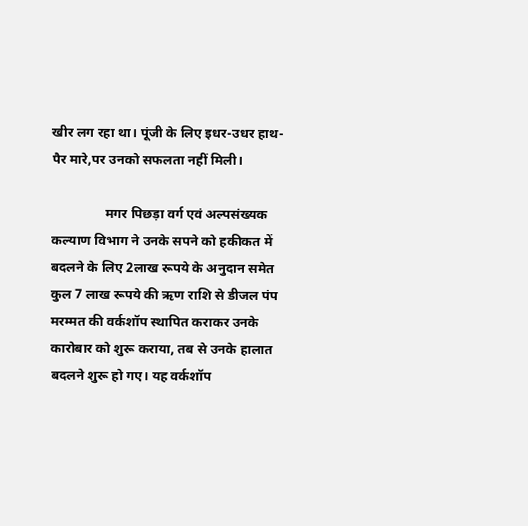खीर लग रहा था। पूंजी के लिए इधर-उधर हाथ-पैर मारे,पर उनको सफलता नहीं मिली।

                मगर पिछड़ा वर्ग एवं अल्पसंख्यक कल्याण विभाग ने उनके सपने को हकीकत में बदलने के लिए 2लाख रूपये के अनुदान समेत कुल 7 लाख रूपये की ऋण राशि से डीजल पंप मरम्मत की वर्कशॉप स्थापित कराकर उनके कारोबार को शुरू कराया, तब से उनके हालात बदलने शुरू हो गए। यह वर्कशॉप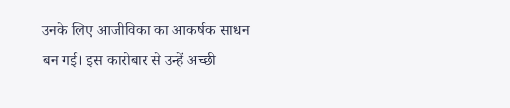उनके लिए आजीविका का आकर्षक साधन बन गई। इस कारोबार से उन्हें अच्छी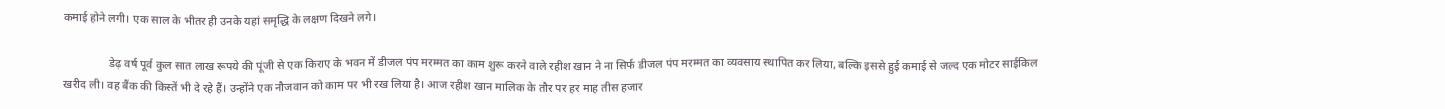कमाई होने लगी। एक साल के भीतर ही उनके यहां समृद्धि के लक्षण दिखने लगे।

                डेढ़ वर्ष पूर्व कुल सात लाख रूपये की पूंजी से एक किराए के भवन में डीजल पंप मरम्मत का काम शुरू करने वाले रहीश खान ने ना सिर्फ डीजल पंप मरम्मत का व्यवसाय स्थापित कर लिया, बल्कि इससे हुई कमाई से जल्द एक मोटर साईकिल खरीद ली। वह बैंक की किस्तें भी दे रहे हैं। उन्होंने एक नौजवान को काम पर भी रख लिया है। आज रहीश खान मालिक के तौर पर हर माह तीस हजार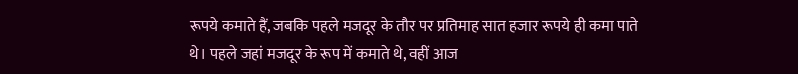रूपये कमाते हैं, जबकि पहले मजदूर के तौर पर प्रतिमाह सात हजार रूपये ही कमा पाते थे। पहले जहां मजदूर के रूप में कमाते थे, वहीं आज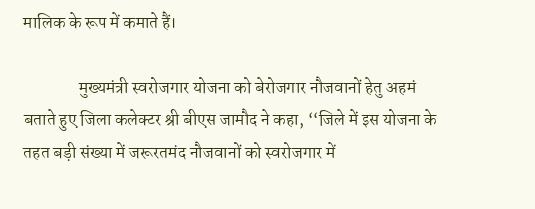मालिक के रूप में कमाते हैं।

                मुख्यमंत्री स्वरोजगार योजना को बेरोजगार नौजवानों हेतु अहमं बताते हुए जिला कलेक्टर श्री बीएस जामौद ने कहा, ‘‘जिले में इस योजना के तहत बड़ी संख्या में जरूरतमंद नौजवानों को स्वरोजगार में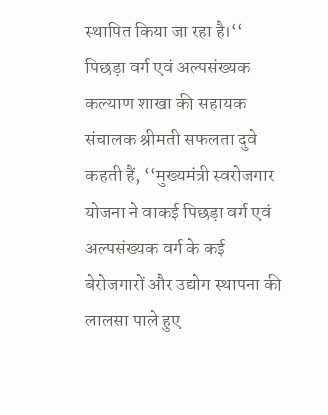स्थापित किया जा रहा है।‘‘ पिछड़ा वर्ग एवं अल्पसंख्यक कल्याण शाखा की सहायक संचालक श्रीमती सफलता दुवे कहती हैं, ‘‘मुख्यमंत्री स्वरोजगार योजना ने वाकई पिछड़ा वर्ग एवं अल्पसंख्यक वर्ग के कई बेरोजगारों और उद्योग स्थापना की लालसा पाले हुए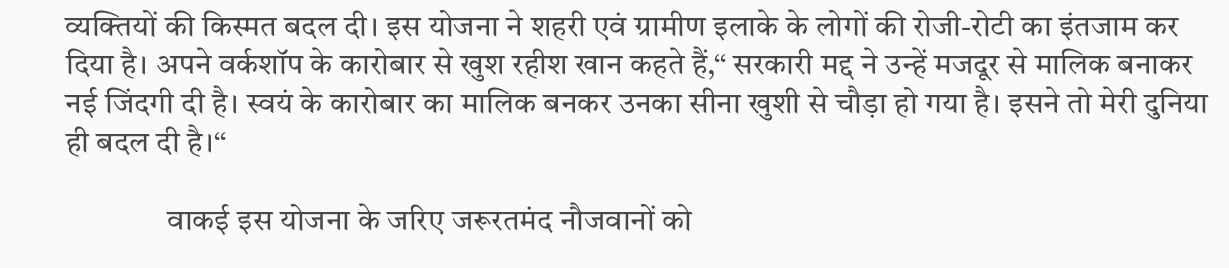व्यक्तियों की किस्मत बदल दी। इस योजना ने शहरी एवं ग्रामीण इलाके के लोगों की रोजी-रोटी का इंतजाम कर दिया है। अपने वर्कशॉप के कारोबार से खुश रहीश खान कहते हैं,‘‘ सरकारी मद्द ने उन्हें मजदूर से मालिक बनाकर नई जिंदगी दी है। स्वयं के कारोबार का मालिक बनकर उनका सीना खुशी से चौड़ा हो गया है। इसने तो मेरी दुनिया ही बदल दी है।‘‘

                वाकई इस योजना के जरिए जरूरतमंद नौजवानों को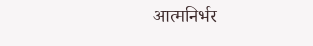आत्मनिर्भर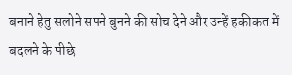बनाने हेतु सलोने सपने बुनने की सोच देने और उन्हें हकीकत में बदलने के पीछे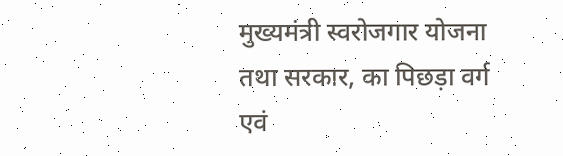मुख्यमंत्री स्वरोजगार योजना तथा सरकार, का पिछड़ा वर्ग एवं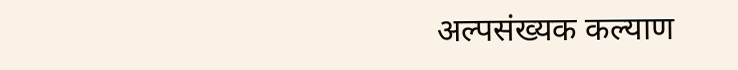अल्पसंख्यक कल्याण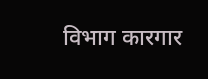विभाग कारगार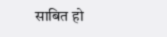साबित हो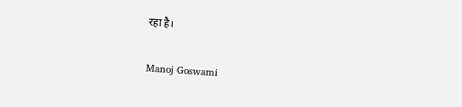रहा है।

Manoj Goswami